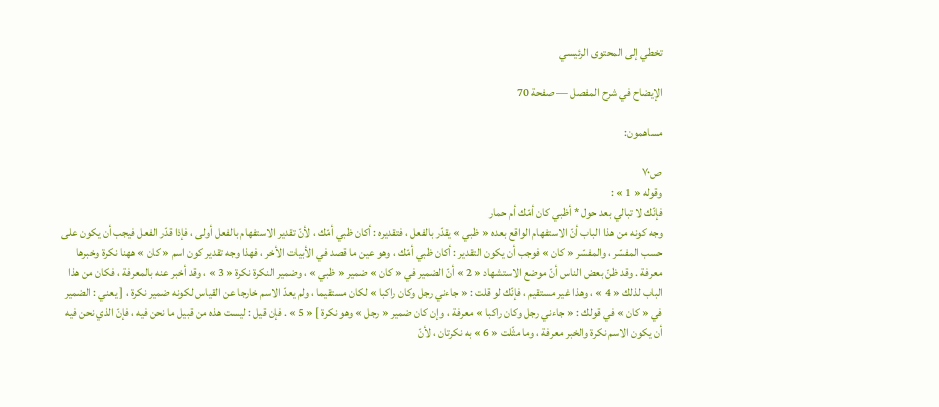تخطي إلى المحتوى الرئيسي

الإيضاح في شرح المفصل — صفحة 70

مساهمون:

ص٧٠
وقوله « 1 » :
فإنّك لا تبالي بعد حول * أظبي كان أمّك أم حمار
وجه كونه من هذا الباب أنّ الاستفهام الواقع بعده « ظبي » يقدّر بالفعل ، فتقديره : أكان ظبي أمّك ، لأنّ تقدير الاستفهام بالفعل أولى ، فإذا قدّر الفعل فيجب أن يكون على حسب المفسّر ، والمفسّر « كان » فوجب أن يكون التقدير : أكان ظبي أمّك ، وهو عين ما قصد في الأبيات الأخر ، فهذا وجه تقدير كون اسم « كان » ههنا نكرة وخبرها معرفة . وقد ظنّ بعض الناس أنّ موضع الاستشهاد « 2 » أنّ الضمير في « كان » ضمير « ظبي » ، وضمير النكرة نكرة « 3 » ، وقد أخبر عنه بالمعرفة ، فكان من هذا الباب لذلك « 4 » ، وهذا غير مستقيم ، فإنّك لو قلت : « جاءني رجل وكان راكبا » لكان مستقيما ، ولم يعدّ الاسم خارجا عن القياس لكونه ضمير نكرة ، [ يعني : الضمير في « كان » في قولك : « جاءني رجل وكان راكبا » معرفة ، وإن كان ضمير « رجل » وهو نكرة ] « 5 » . فإن قيل : ليست هذه من قبيل ما نحن فيه ، فإنّ الذي نحن فيه أن يكون الاسم نكرة والخبر معرفة ، وما مثّلت « 6 » به نكرتان ، لأنّ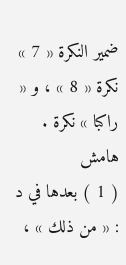ضمير النكرة « 7 » نكرة « 8 » ، و « راكبا » نكرة .
هامش
( 1 ) بعدها في د : « من ذلك » ،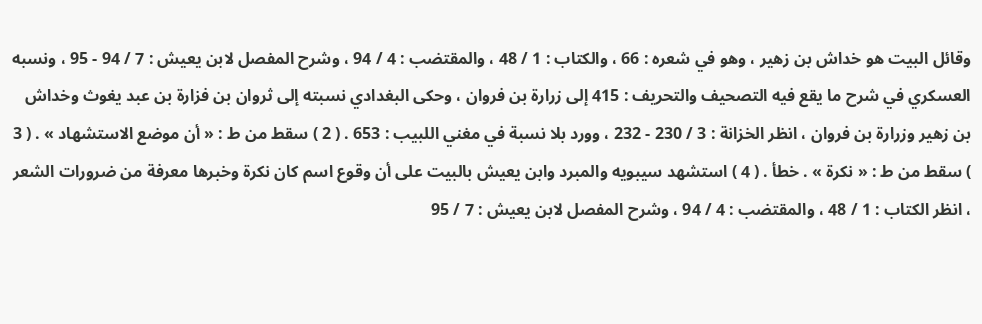وقائل البيت هو خداش بن زهير ، وهو في شعره : 66 ، والكتاب : 1 / 48 ، والمقتضب : 4 / 94 ، وشرح المفصل لابن يعيش : 7 / 94 - 95 ، ونسبه العسكري في شرح ما يقع فيه التصحيف والتحريف : 415 إلى زرارة بن فروان ، وحكى البغدادي نسبته إلى ثروان بن فزارة بن عبد يغوث وخداش بن زهير وزرارة بن فروان ، انظر الخزانة : 3 / 230 - 232 ، وورد بلا نسبة في مغني اللبيب : 653 . ( 2 ) سقط من ط : « أن موضع الاستشهاد » . ( 3 ) سقط من ط : « نكرة » . خطأ . ( 4 ) استشهد سيبويه والمبرد وابن يعيش بالبيت على أن وقوع اسم كان نكرة وخبرها معرفة من ضرورات الشعر ، انظر الكتاب : 1 / 48 ، والمقتضب : 4 / 94 ، وشرح المفصل لابن يعيش : 7 / 95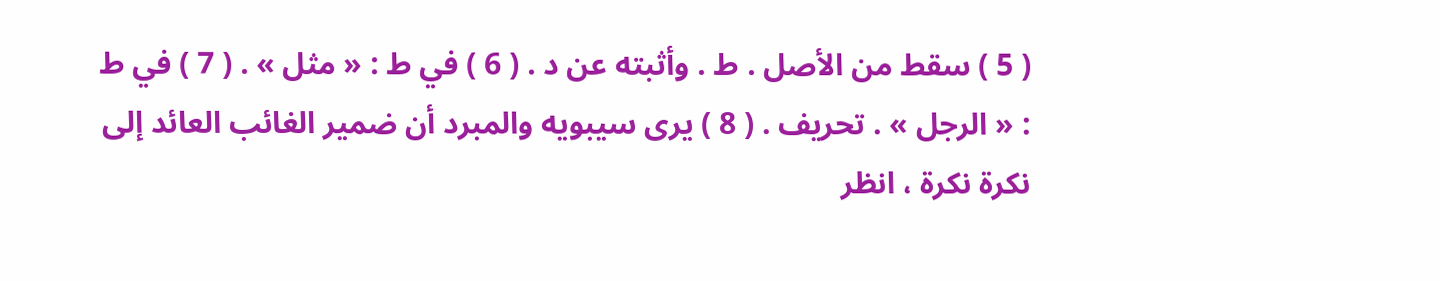( 5 ) سقط من الأصل . ط . وأثبته عن د . ( 6 ) في ط : « مثل » . ( 7 ) في ط : « الرجل » . تحريف . ( 8 ) يرى سيبويه والمبرد أن ضمير الغائب العائد إلى نكرة نكرة ، انظر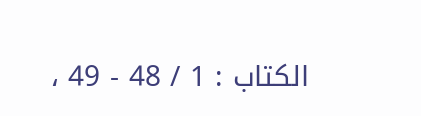الكتاب : 1 / 48 - 49 ،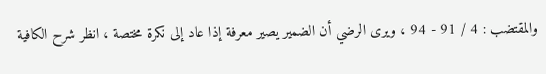والمقتضب : 4 / 91 - 94 ، ويرى الرضي أن الضمير يصير معرفة إذا عاد إلى نكرة مختصة ، انظر شرح الكافية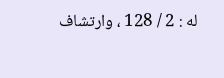له : 2 / 128 ، وارتشاف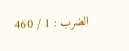الضرب : 1 / 460